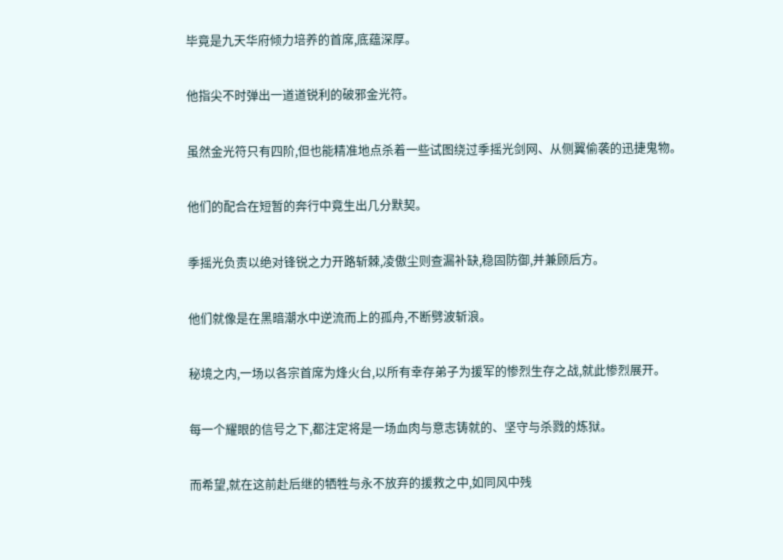毕竟是九天华府倾力培养的首席,底蕴深厚。

他指尖不时弹出一道道锐利的破邪金光符。

虽然金光符只有四阶,但也能精准地点杀着一些试图绕过季摇光剑网、从侧翼偷袭的迅捷鬼物。

他们的配合在短暂的奔行中竟生出几分默契。

季摇光负责以绝对锋锐之力开路斩棘,凌傲尘则查漏补缺,稳固防御,并兼顾后方。

他们就像是在黑暗潮水中逆流而上的孤舟,不断劈波斩浪。

秘境之内,一场以各宗首席为烽火台,以所有幸存弟子为援军的惨烈生存之战,就此惨烈展开。

每一个耀眼的信号之下,都注定将是一场血肉与意志铸就的、坚守与杀戮的炼狱。

而希望,就在这前赴后继的牺牲与永不放弃的援救之中,如同风中残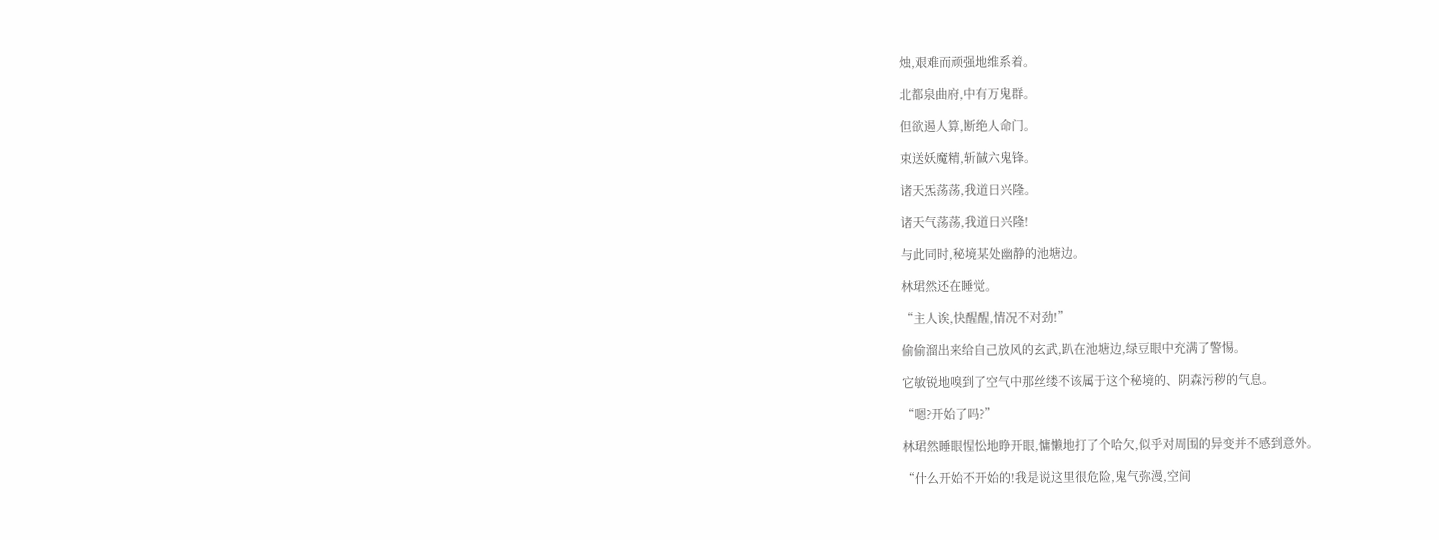烛,艰难而顽强地维系着。

北都泉曲府,中有万鬼群。

但欲遏人算,断绝人命门。

束送妖魔精,斩馘六鬼锋。

诸天炁荡荡,我道日兴隆。

诸天气荡荡,我道日兴隆!

与此同时,秘境某处幽静的池塘边。

林珺然还在睡觉。

“主人诶,快醒醒,情况不对劲!”

偷偷溜出来给自己放风的玄武,趴在池塘边,绿豆眼中充满了警惕。

它敏锐地嗅到了空气中那丝缕不该属于这个秘境的、阴森污秽的气息。

“嗯?开始了吗?”

林珺然睡眼惺忪地睁开眼,慵懒地打了个哈欠,似乎对周围的异变并不感到意外。

“什么开始不开始的!我是说这里很危险,鬼气弥漫,空间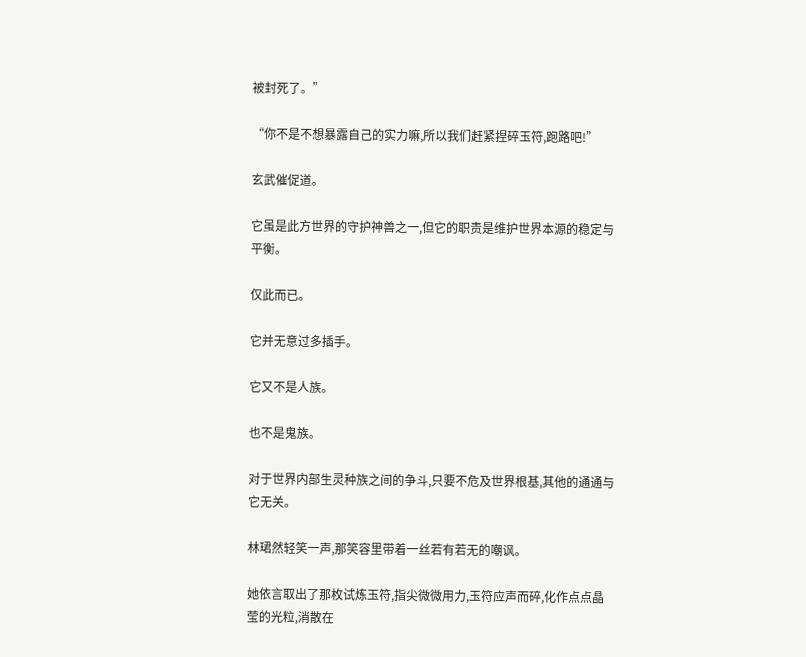被封死了。”

“你不是不想暴露自己的实力嘛,所以我们赶紧捏碎玉符,跑路吧!”

玄武催促道。

它虽是此方世界的守护神兽之一,但它的职责是维护世界本源的稳定与平衡。

仅此而已。

它并无意过多插手。

它又不是人族。

也不是鬼族。

对于世界内部生灵种族之间的争斗,只要不危及世界根基,其他的通通与它无关。

林珺然轻笑一声,那笑容里带着一丝若有若无的嘲讽。

她依言取出了那枚试炼玉符,指尖微微用力,玉符应声而碎,化作点点晶莹的光粒,消散在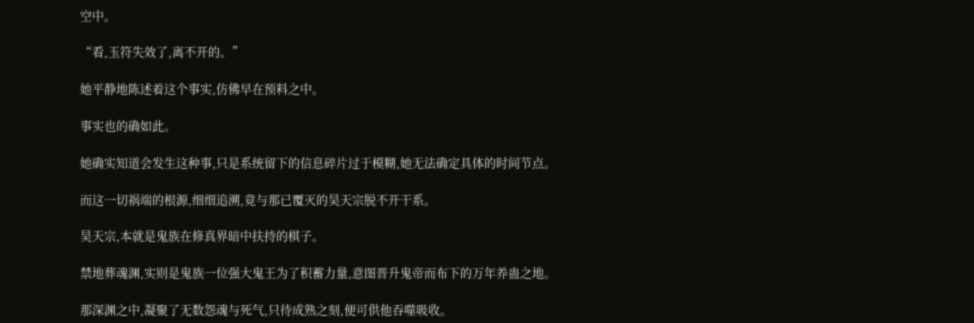空中。

“看,玉符失效了,离不开的。”

她平静地陈述着这个事实,仿佛早在预料之中。

事实也的确如此。

她确实知道会发生这种事,只是系统留下的信息碎片过于模糊,她无法确定具体的时间节点。

而这一切祸端的根源,细细追溯,竟与那已覆灭的昊天宗脱不开干系。

昊天宗,本就是鬼族在修真界暗中扶持的棋子。

禁地葬魂渊,实则是鬼族一位强大鬼王为了积蓄力量,意图晋升鬼帝而布下的万年养蛊之地。

那深渊之中,凝聚了无数怨魂与死气,只待成熟之刻,便可供他吞噬吸收。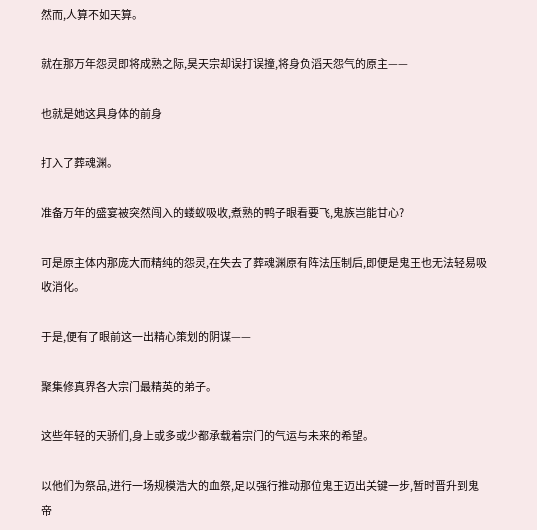然而,人算不如天算。

就在那万年怨灵即将成熟之际,昊天宗却误打误撞,将身负滔天怨气的原主——

也就是她这具身体的前身

打入了葬魂渊。

准备万年的盛宴被突然闯入的蝼蚁吸收,煮熟的鸭子眼看要飞,鬼族岂能甘心?

可是原主体内那庞大而精纯的怨灵,在失去了葬魂渊原有阵法压制后,即便是鬼王也无法轻易吸收消化。

于是,便有了眼前这一出精心策划的阴谋——

聚集修真界各大宗门最精英的弟子。

这些年轻的天骄们,身上或多或少都承载着宗门的气运与未来的希望。

以他们为祭品,进行一场规模浩大的血祭,足以强行推动那位鬼王迈出关键一步,暂时晋升到鬼帝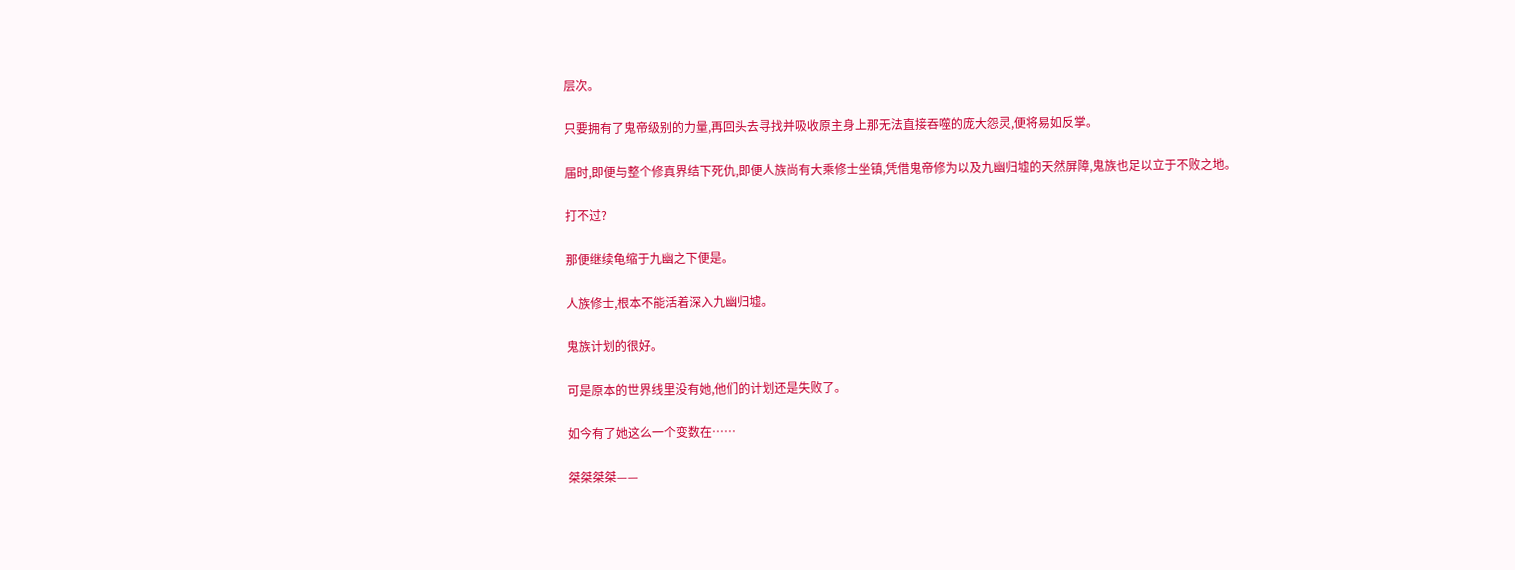层次。

只要拥有了鬼帝级别的力量,再回头去寻找并吸收原主身上那无法直接吞噬的庞大怨灵,便将易如反掌。

届时,即便与整个修真界结下死仇,即便人族尚有大乘修士坐镇,凭借鬼帝修为以及九幽归墟的天然屏障,鬼族也足以立于不败之地。

打不过?

那便继续龟缩于九幽之下便是。

人族修士,根本不能活着深入九幽归墟。

鬼族计划的很好。

可是原本的世界线里没有她,他们的计划还是失败了。

如今有了她这么一个变数在……

桀桀桀桀——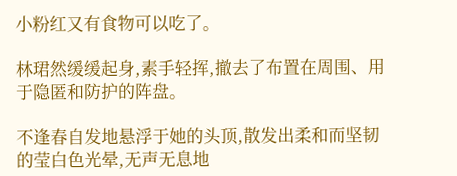小粉红又有食物可以吃了。

林珺然缓缓起身,素手轻挥,撤去了布置在周围、用于隐匿和防护的阵盘。

不逢春自发地悬浮于她的头顶,散发出柔和而坚韧的莹白色光晕,无声无息地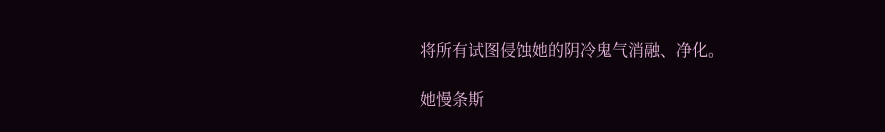将所有试图侵蚀她的阴冷鬼气消融、净化。

她慢条斯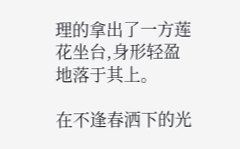理的拿出了一方莲花坐台,身形轻盈地落于其上。

在不逢春洒下的光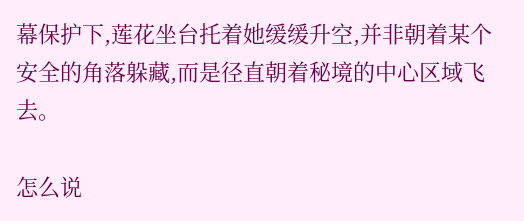幕保护下,莲花坐台托着她缓缓升空,并非朝着某个安全的角落躲藏,而是径直朝着秘境的中心区域飞去。

怎么说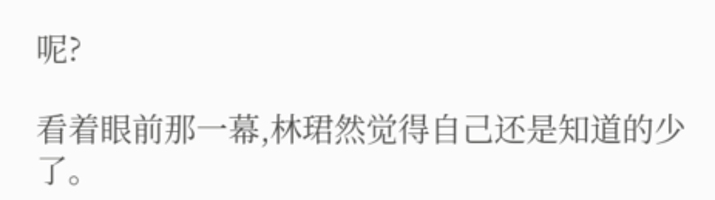呢?

看着眼前那一幕,林珺然觉得自己还是知道的少了。